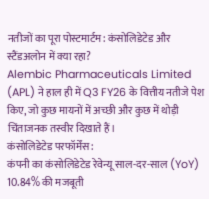नतीजों का पूरा पोस्टमार्टम: कंसोलिडेटेड और स्टैंडअलोन में क्या रहा?
Alembic Pharmaceuticals Limited (APL) ने हाल ही में Q3 FY26 के वित्तीय नतीजे पेश किए, जो कुछ मायनों में अच्छी और कुछ में थोड़ी चिंताजनक तस्वीर दिखाते हैं।
कंसोलिडेटेड परफॉर्मेंस:
कंपनी का कंसोलिडेटेड रेवेन्यू साल-दर-साल (YoY) 10.84% की मजबूती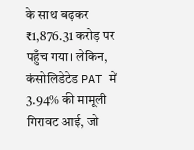के साथ बढ़कर ₹1,876.31 करोड़ पर पहुँच गया। लेकिन, कंसोलिडेटेड PAT में 3.94% की मामूली गिरावट आई, जो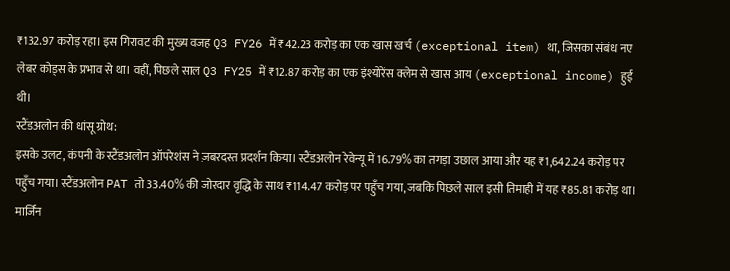₹132.97 करोड़ रहा। इस गिरावट की मुख्य वजह Q3 FY26 में ₹42.23 करोड़ का एक खास खर्च (exceptional item) था, जिसका संबंध नए लेबर कोड्स के प्रभाव से था। वहीं, पिछले साल Q3 FY25 में ₹12.87 करोड़ का एक इंश्योरेंस क्लेम से खास आय (exceptional income) हुई थी।
स्टैंडअलोन की धांसू ग्रोथ:
इसके उलट, कंपनी के स्टैंडअलोन ऑपरेशंस ने ज़बरदस्त प्रदर्शन किया। स्टैंडअलोन रेवेन्यू में 16.79% का तगड़ा उछाल आया और यह ₹1,642.24 करोड़ पर पहुँच गया। स्टैंडअलोन PAT तो 33.40% की जोरदार वृद्धि के साथ ₹114.47 करोड़ पर पहुँच गया, जबकि पिछले साल इसी तिमाही में यह ₹85.81 करोड़ था।
मार्जिन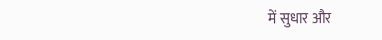में सुधार और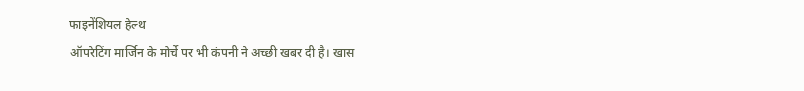फाइनेंशियल हेल्थ
ऑपरेटिंग मार्जिन के मोर्चे पर भी कंपनी ने अच्छी खबर दी है। खास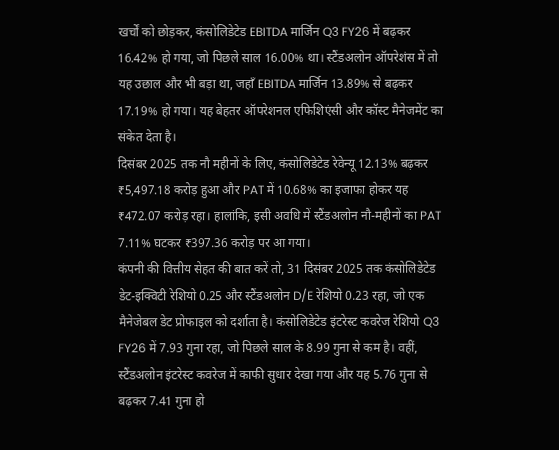खर्चों को छोड़कर, कंसोलिडेटेड EBITDA मार्जिन Q3 FY26 में बढ़कर 16.42% हो गया, जो पिछले साल 16.00% था। स्टैंडअलोन ऑपरेशंस में तो यह उछाल और भी बड़ा था, जहाँ EBITDA मार्जिन 13.89% से बढ़कर 17.19% हो गया। यह बेहतर ऑपरेशनल एफिशिएंसी और कॉस्ट मैनेजमेंट का संकेत देता है।
दिसंबर 2025 तक नौ महीनों के लिए, कंसोलिडेटेड रेवेन्यू 12.13% बढ़कर ₹5,497.18 करोड़ हुआ और PAT में 10.68% का इजाफा होकर यह ₹472.07 करोड़ रहा। हालांकि, इसी अवधि में स्टैंडअलोन नौ-महीनों का PAT 7.11% घटकर ₹397.36 करोड़ पर आ गया।
कंपनी की वित्तीय सेहत की बात करें तो, 31 दिसंबर 2025 तक कंसोलिडेटेड डेट-इक्विटी रेशियो 0.25 और स्टैंडअलोन D/E रेशियो 0.23 रहा, जो एक मैनेजेबल डेट प्रोफाइल को दर्शाता है। कंसोलिडेटेड इंटरेस्ट कवरेज रेशियो Q3 FY26 में 7.93 गुना रहा, जो पिछले साल के 8.99 गुना से कम है। वहीं, स्टैंडअलोन इंटरेस्ट कवरेज में काफी सुधार देखा गया और यह 5.76 गुना से बढ़कर 7.41 गुना हो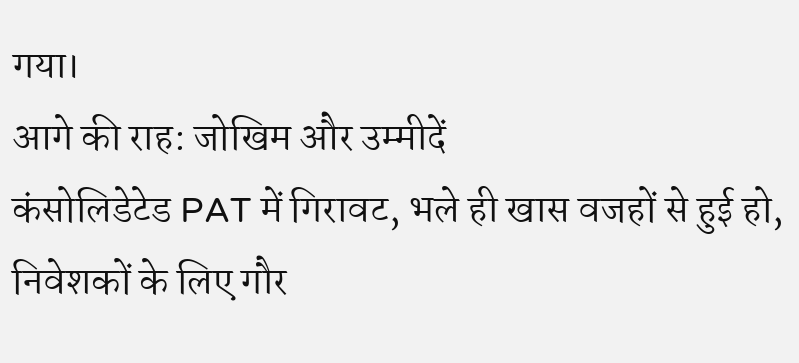गया।
आगे की राह: जोखिम और उम्मीदें
कंसोलिडेटेड PAT में गिरावट, भले ही खास वजहों से हुई हो, निवेशकों के लिए गौर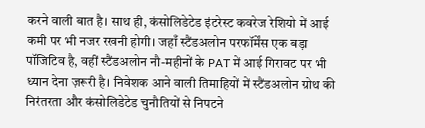करने वाली बात है। साथ ही, कंसोलिडेटेड इंटरेस्ट कवरेज रेशियो में आई कमी पर भी नजर रखनी होगी। जहाँ स्टैंडअलोन परफॉर्मेंस एक बड़ा पॉजिटिव है, वहीं स्टैंडअलोन नौ-महीनों के PAT में आई गिरावट पर भी ध्यान देना ज़रूरी है। निवेशक आने वाली तिमाहियों में स्टैंडअलोन ग्रोथ की निरंतरता और कंसोलिडेटेड चुनौतियों से निपटने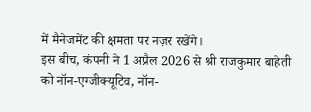में मैनेजमेंट की क्षमता पर नज़र रखेंगे।
इस बीच, कंपनी ने 1 अप्रैल 2026 से श्री राजकुमार बाहेती को नॉन-एग्जीक्यूटिव, नॉन-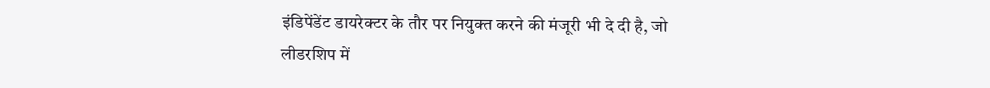इंडिपेंडेंट डायरेक्टर के तौर पर नियुक्त करने की मंजूरी भी दे दी है, जो लीडरशिप में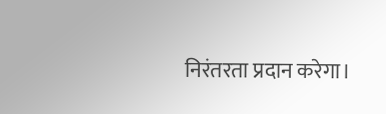निरंतरता प्रदान करेगा।